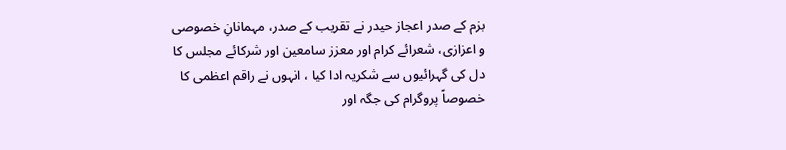بزم کے صدر اعجاز حیدر نے تقریب کے صدر، مہمانانِ خصوصی و اعزازی، شعرائے کرام اور معزز سامعین اور شرکائے مجلس کا دل کی گہرائیوں سے شکریہ ادا کیا ، انہوں نے راقم اعظمی کا خصوصاً پروگرام کی جگہ اور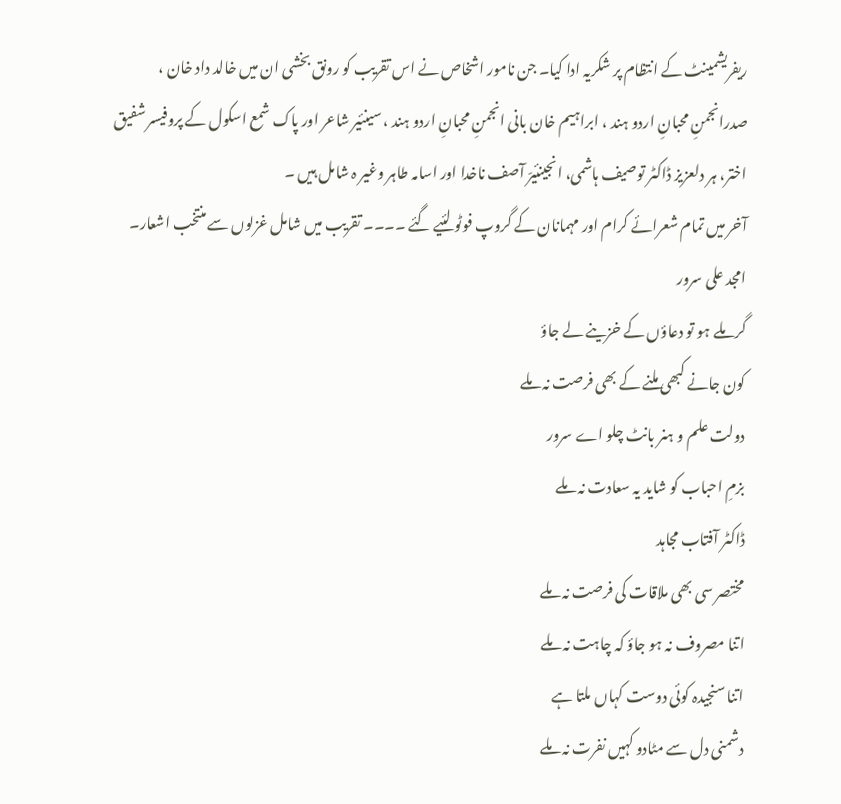ریفریشمینٹ کے انتظام پر شکریہ ادا کیا۔ جن نامور اشخاص نے اس تقریب کو رونق بخشی ان میں خالد داد خان ، صدرانجمنِ محبانِ اردو ہند ، ابراہیم خان بانی انجمنِ محبانِ اردو ہند ، سینئیر شاعر اور پاک شمع اسکول کے پروفیسر شفیق اختر، ہر دلعزیز ڈاکٹر توصیف ہاشمی، انجینئیرّ آصف ناخدا اور اسامہ طاہر وغیر ہ شامل ہیں ۔
آخر میں تمام شعرائے کرام اور مہمانان کے گروپ فوٹو لئیے گئے ۔۔۔۔ تقریب میں شامل غزلوں سے منتخب اشعار۔
امجد علی سرور
گر ملے ہو تو دعاؤں کے خزینے لے جاؤ
کون جانے کبھی ملنے کے بھی فرصت نہ ملے
دولت علم و ہنر بانٹ چلو اے سرور
بزمِ احباب کو شاید یہ سعادت نہ ملے
ڈاکٹر آفتاب مجاہد
مختصر سی بھی ملاقات کی فرصت نہ ملے
اتنا مصروف نہ ہو جاؤ کہ چاہت نہ ملے
اتنا سنجیدہ کوئی دوست کہاں ملتا ہے
دشمنی دل سے مٹادو کہیں نفرت نہ ملے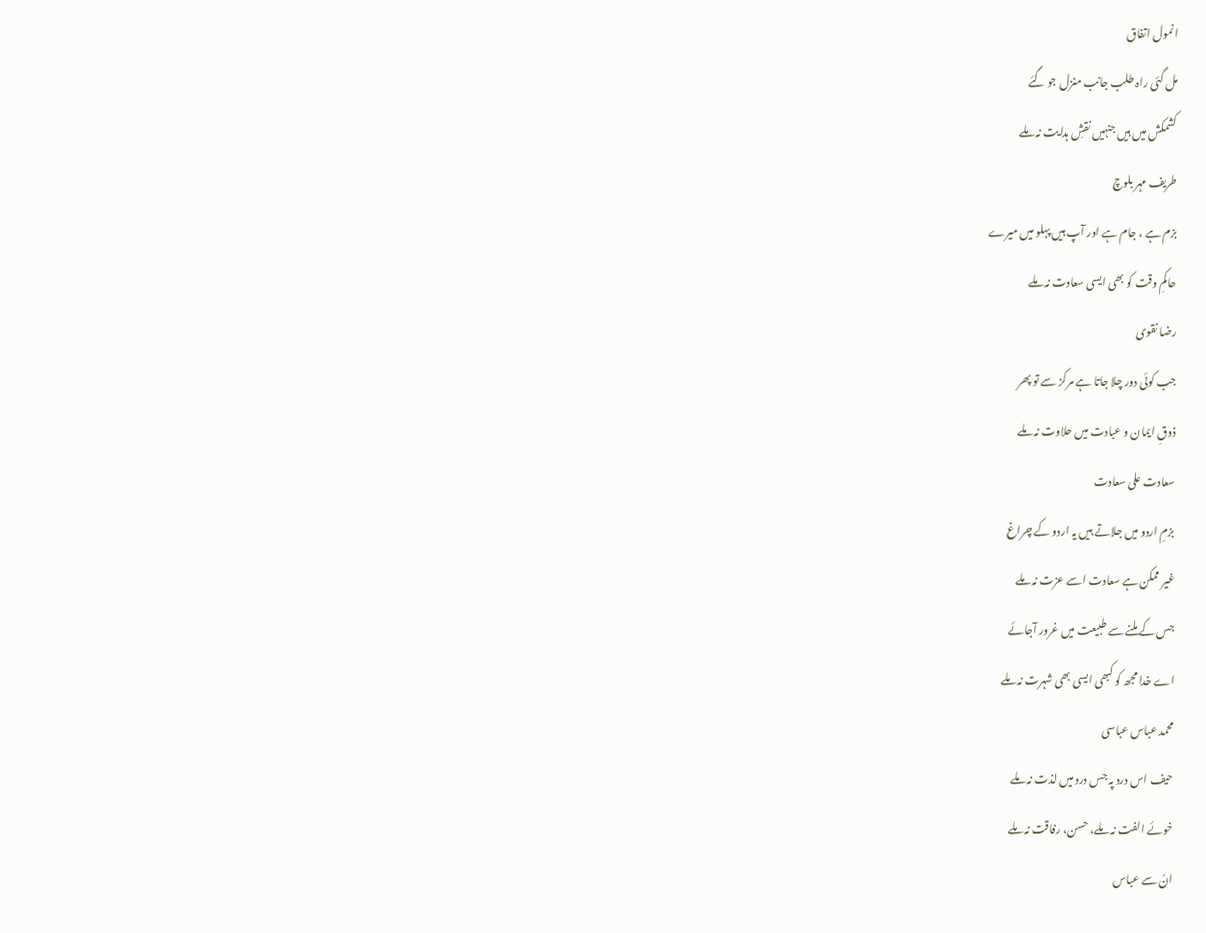انمول اتفاق
مل گئی راہ طلب جانب منزل جو گئے
کشمکش میں ہیں جنہیں نقشِ ہدایت نہ ملے
طریف مہر بلوچ
بزم ہے ، جام ہے اور آپ ہیں پہلو میں میرے
حاکمِ وقت کو بھی ایسی سعادت نہ ملے
رضا نقوی
جب کوئی دور چلا جاتا ہے مرکز سے تو پھر
ذوقِ ایمان و عبادت میں حلاوت نہ ملے
سعادت علی سعادت
بزمِ اردو میں جلاتے ہیں یہ اردو کے چراغ
غیر ممکن ہے سعادت اسے عزت نہ ملے
جس کے ملنے سے طبیعت میں غرور آجائے
اے خدا مجھ کو کبھی ایسی بھی شہرت نہ ملے
محمد عباس عباسی
حیف اس درد پہ جس درد میں لذت نہ ملے
خوئے الفت نہ ملے، حسن، رفاقت نہ ملے
انُ سے عباس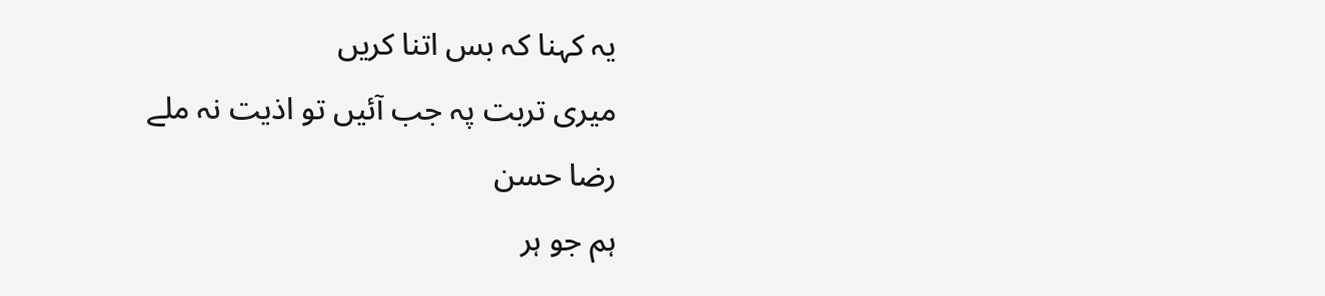یہ کہنا کہ بس اتنا کریں
میری تربت پہ جب آئیں تو اذیت نہ ملے
رضا حسن
ہم جو ہر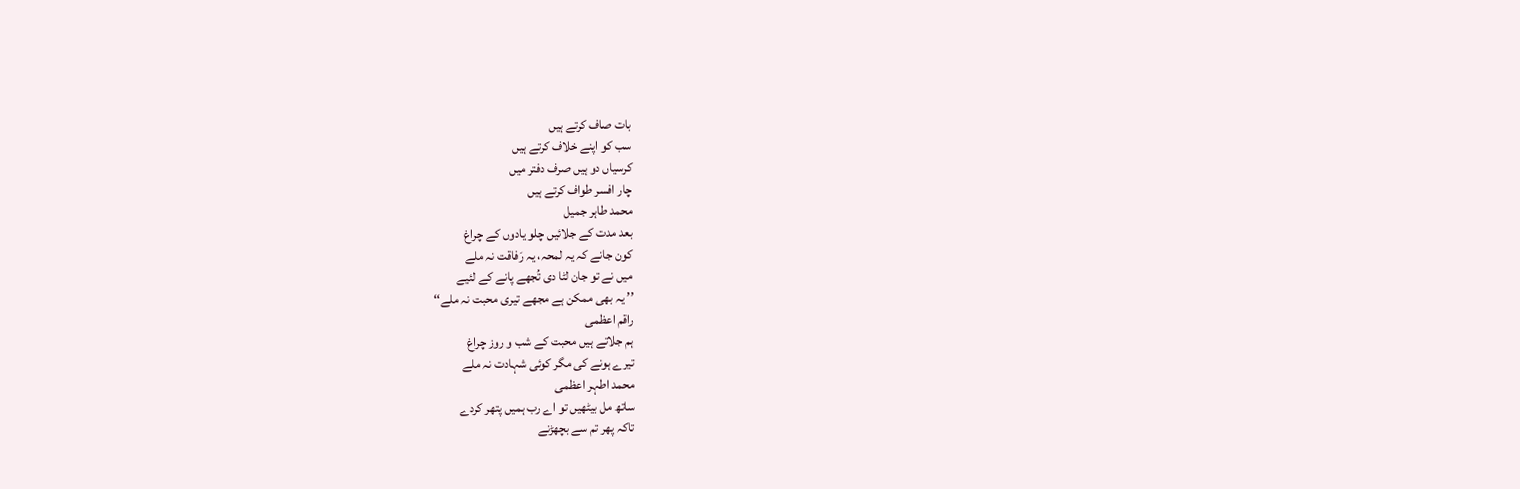بات صاف کرتے ہیں
سب کو اپنے خلاف کرتے ہیں
کرسیاں دو ہیں صرف دفتر میں
چار افسر طواف کرتے ہیں
محمد طاہر جمیل
بعد مدت کے جلائیں چلو یادوں کے چراغ
کون جانے کہ یہ لمحہ، یہ رَفاقت نہ ملے
میں نے تو جان لٹا دی تُجھے پانے کے لئیے
’’ یہ بھی ممکن ہے مجھے تیری محبت نہ ملے‘‘
راقم اعظمی
ہم جلاتے ہیں محبت کے شب و روز چراغ
تیرے ہونے کی مگر کوئی شہادت نہ ملے
محمد اطہر اعظمی
ساتھ مل بیٹھیں تو اے رب ہمیں پتھر کردے
تاکہ پھر تم سے بچھڑنے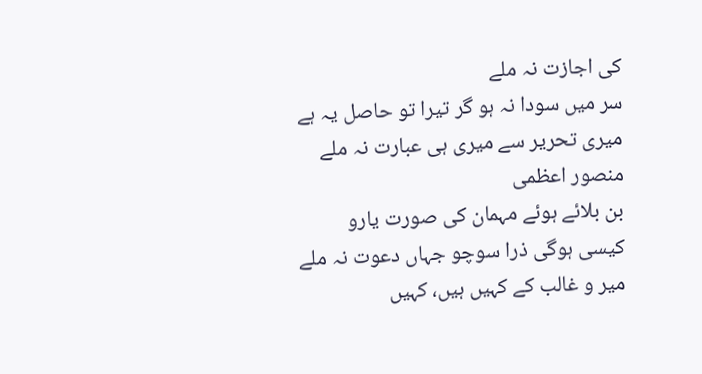کی اجازت نہ ملے
سر میں سودا نہ ہو گر تیرا تو حاصل یہ ہے
میری تحریر سے میری ہی عبارت نہ ملے
منصور اعظمی
بن بلائے ہوئے مہمان کی صورت یارو
کیسی ہوگی ذرا سوچو جہاں دعوت نہ ملے
میر و غالب کے کہیں ہیں، کہیں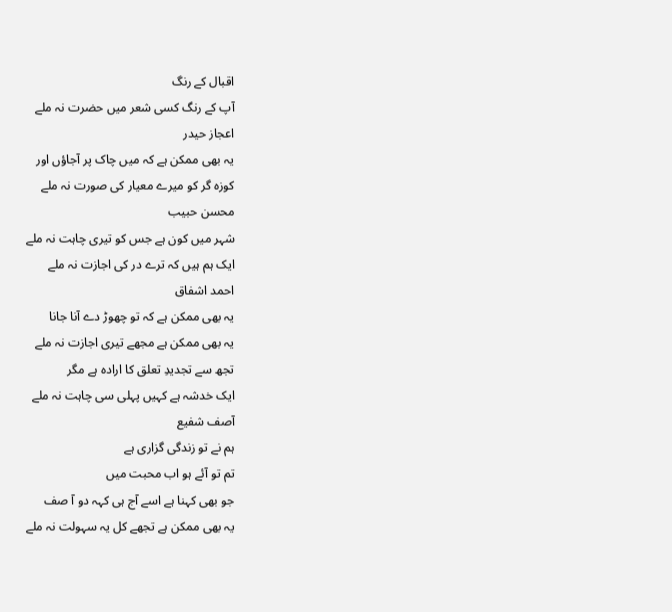اقبال کے رنگ
آپ کے رنگ کسی شعر میں حضرت نہ ملے
اعجاز حیدر
یہ بھی ممکن ہے کہ میں چاک پر آجاؤں اور
کوزہ گر کو میرے معیار کی صورت نہ ملے
محسن حبیب
شہر میں کون ہے جس کو تیری چاہت نہ ملے
ایک ہم ہیں کہ ترے در کی اجازت نہ ملے
احمد اشفاق
یہ بھی ممکن ہے کہ تو چھوڑ دے آنا جانا
یہ بھی ممکن ہے مجھے تیری اجازت نہ ملے
تجھ سے تجدیدِ تعلق کا ارادہ ہے مگر
ایک خدشہ ہے کہیں پہلی سی چاہت نہ ملے
آصف شفیع
ہم نے تو زندگی گزاری ہے
تم تو آئے ہو اب محبت میں
جو بھی کہنا ہے اسے آج ہی کہہ دو آ صف
یہ بھی ممکن ہے تجھے کل یہ سہولت نہ ملے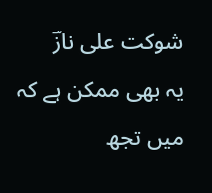شوکت علی نازؔ
یہ بھی ممکن ہے کہ میں تجھ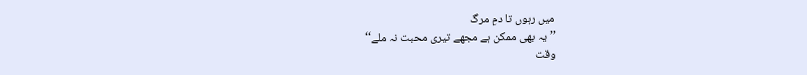میں رہوں تا دمِ مرگ
’’ یہ بھی ممکن ہے مجھے تیری محبت نہ ملے‘‘
وقت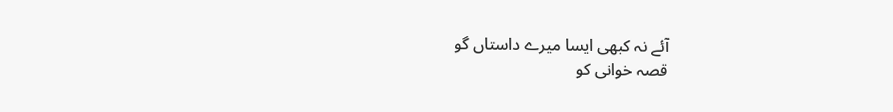آئے نہ کبھی ایسا میرے داستاں گو
قصہ خوانی کو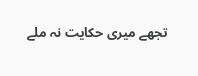تجھے میری حکایت نہ ملے